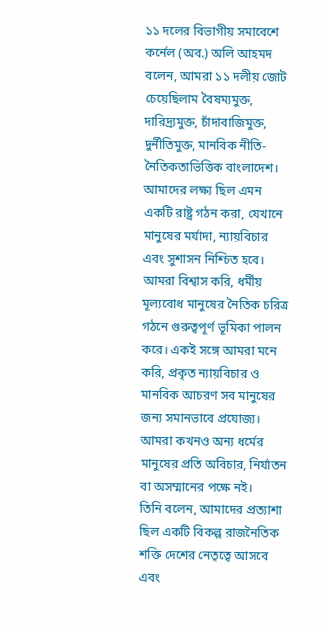১১ দলের বিভাগীয় সমাবেশে কর্নেল (অব.) অলি আহমদ বলেন, আমরা ১১ দলীয় জোট চেয়েছিলাম বৈষম্যমুক্ত, দারিদ্র্যমুক্ত, চাঁদাবাজিমুক্ত, দুর্নীতিমুক্ত, মানবিক নীতি-নৈতিকতাভিত্তিক বাংলাদেশ। আমাদের লক্ষ্য ছিল এমন একটি রাষ্ট্র গঠন করা, যেখানে মানুষের মর্যাদা, ন্যায়বিচার এবং সুশাসন নিশ্চিত হবে। আমরা বিশ্বাস করি, ধর্মীয় মূল্যবোধ মানুষের নৈতিক চরিত্র গঠনে গুরুত্বপূর্ণ ভূমিকা পালন করে। একই সঙ্গে আমরা মনে করি, প্রকৃত ন্যায়বিচার ও মানবিক আচরণ সব মানুষের জন্য সমানভাবে প্রযোজ্য। আমরা কখনও অন্য ধর্মের মানুষের প্রতি অবিচার, নির্যাতন বা অসম্মানের পক্ষে নই।
তিনি বলেন, আমাদের প্রত্যাশা ছিল একটি বিকল্প রাজনৈতিক শক্তি দেশের নেতৃত্বে আসবে এবং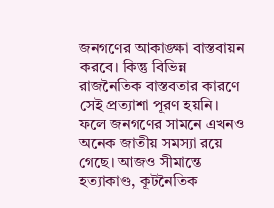জনগণের আকাঙ্ক্ষা বাস্তবায়ন করবে। কিন্তু বিভিন্ন রাজনৈতিক বাস্তবতার কারণে সেই প্রত্যাশা পূরণ হয়নি। ফলে জনগণের সামনে এখনও অনেক জাতীয় সমস্যা রয়ে গেছে। আজও সীমান্তে হত্যাকাণ্ড, কূটনৈতিক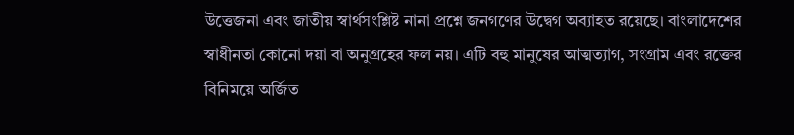উত্তেজনা এবং জাতীয় স্বার্থসংশ্লিষ্ট নানা প্রশ্নে জনগণের উদ্বেগ অব্যাহত রয়েছে। বাংলাদেশের স্বাধীনতা কোনো দয়া বা অনুগ্রহের ফল নয়। এটি বহু মানুষের আত্মত্যাগ, সংগ্রাম এবং রক্তের বিনিময়ে অর্জিত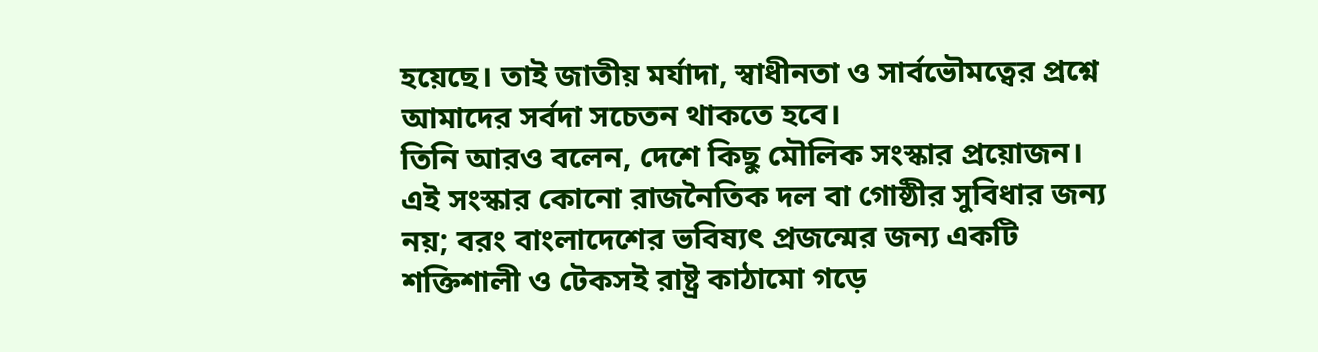হয়েছে। তাই জাতীয় মর্যাদা, স্বাধীনতা ও সার্বভৌমত্বের প্রশ্নে আমাদের সর্বদা সচেতন থাকতে হবে।
তিনি আরও বলেন, দেশে কিছু মৌলিক সংস্কার প্রয়োজন। এই সংস্কার কোনো রাজনৈতিক দল বা গোষ্ঠীর সুবিধার জন্য নয়; বরং বাংলাদেশের ভবিষ্যৎ প্রজন্মের জন্য একটি শক্তিশালী ও টেকসই রাষ্ট্র কাঠামো গড়ে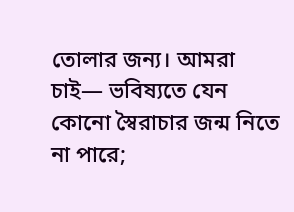তোলার জন্য। আমরা চাই— ভবিষ্যতে যেন কোনো স্বৈরাচার জন্ম নিতে না পারে;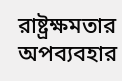রাষ্ট্রক্ষমতার অপব্যবহার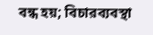বন্ধ হয়; বিচারব্যবস্থা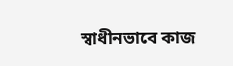স্বাধীনভাবে কাজ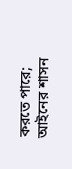করতে পারে; আইনের শাসন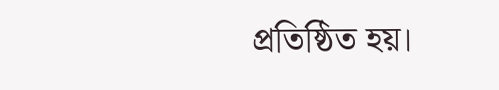প্রতিষ্ঠিত হয়।